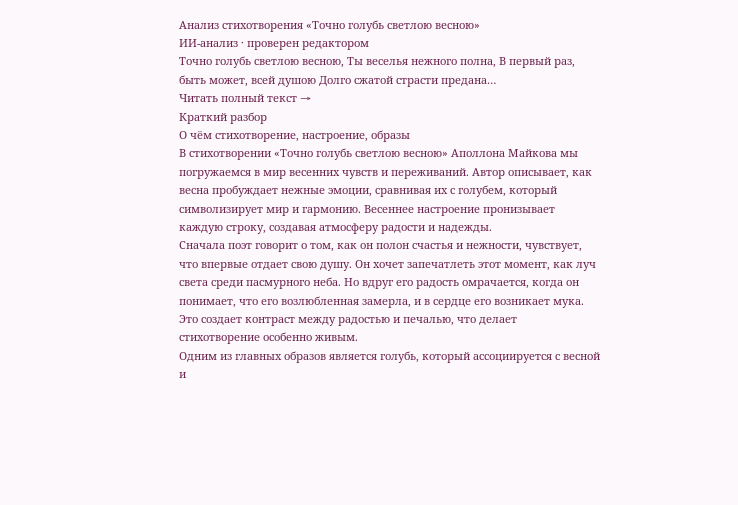Анализ стихотворения «Точно голубь светлою весною»
ИИ-анализ · проверен редактором
Точно голубь светлою весною, Ты веселья нежного полна, В первый раз, быть может, всей душою Долго сжатой страсти предана…
Читать полный текст →
Краткий разбор
О чём стихотворение, настроение, образы
В стихотворении «Точно голубь светлою весною» Аполлона Майкова мы погружаемся в мир весенних чувств и переживаний. Автор описывает, как весна пробуждает нежные эмоции, сравнивая их с голубем, который символизирует мир и гармонию. Весеннее настроение пронизывает каждую строку, создавая атмосферу радости и надежды.
Сначала поэт говорит о том, как он полон счастья и нежности, чувствует, что впервые отдает свою душу. Он хочет запечатлеть этот момент, как луч света среди пасмурного неба. Но вдруг его радость омрачается, когда он понимает, что его возлюбленная замерла, и в сердце его возникает мука. Это создает контраст между радостью и печалью, что делает стихотворение особенно живым.
Одним из главных образов является голубь, который ассоциируется с весной и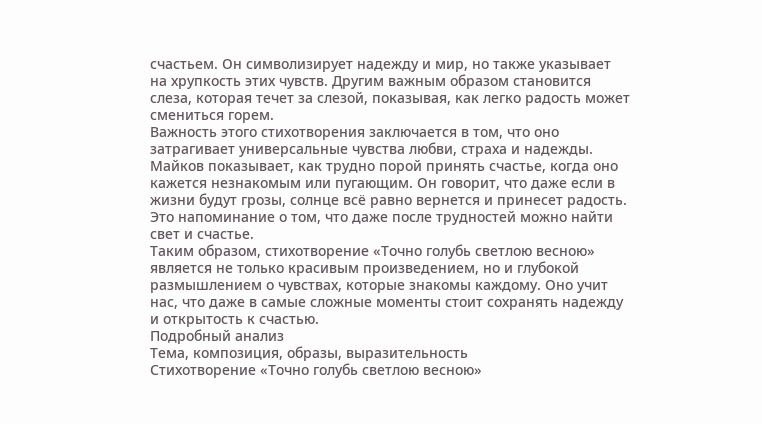счастьем. Он символизирует надежду и мир, но также указывает на хрупкость этих чувств. Другим важным образом становится слеза, которая течет за слезой, показывая, как легко радость может смениться горем.
Важность этого стихотворения заключается в том, что оно затрагивает универсальные чувства любви, страха и надежды. Майков показывает, как трудно порой принять счастье, когда оно кажется незнакомым или пугающим. Он говорит, что даже если в жизни будут грозы, солнце всё равно вернется и принесет радость. Это напоминание о том, что даже после трудностей можно найти свет и счастье.
Таким образом, стихотворение «Точно голубь светлою весною» является не только красивым произведением, но и глубокой размышлением о чувствах, которые знакомы каждому. Оно учит нас, что даже в самые сложные моменты стоит сохранять надежду и открытость к счастью.
Подробный анализ
Тема, композиция, образы, выразительность
Стихотворение «Точно голубь светлою весною»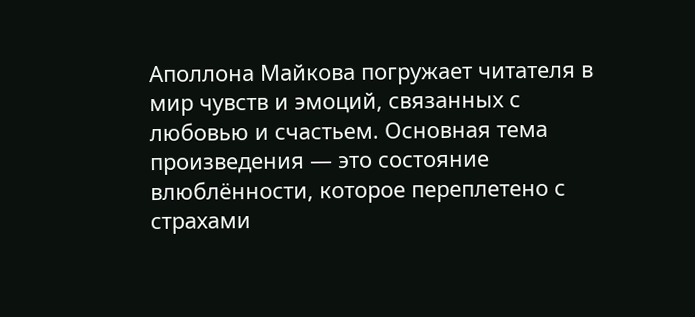Аполлона Майкова погружает читателя в мир чувств и эмоций, связанных с любовью и счастьем. Основная тема произведения — это состояние влюблённости, которое переплетено с страхами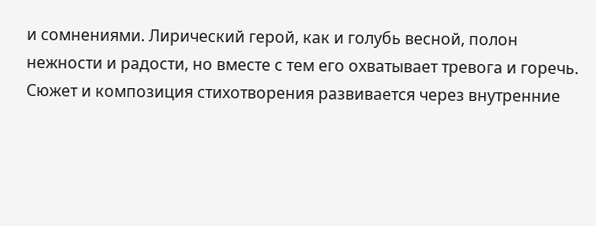и сомнениями. Лирический герой, как и голубь весной, полон нежности и радости, но вместе с тем его охватывает тревога и горечь.
Сюжет и композиция стихотворения развивается через внутренние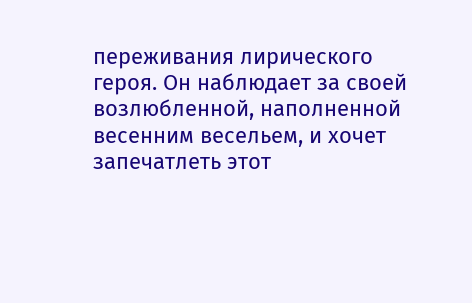переживания лирического героя. Он наблюдает за своей возлюбленной, наполненной весенним весельем, и хочет запечатлеть этот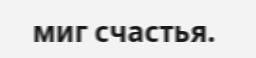миг счастья.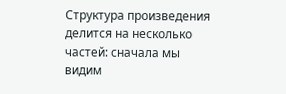Структура произведения делится на несколько частей: сначала мы видим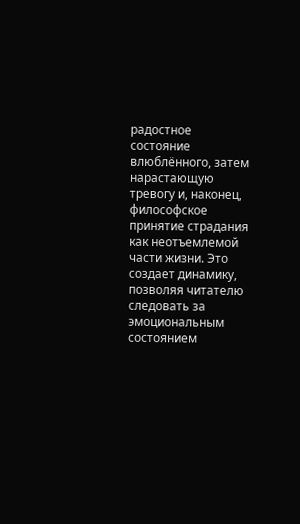радостное состояние влюблённого, затем нарастающую тревогу и, наконец, философское принятие страдания как неотъемлемой части жизни. Это создает динамику, позволяя читателю следовать за эмоциональным состоянием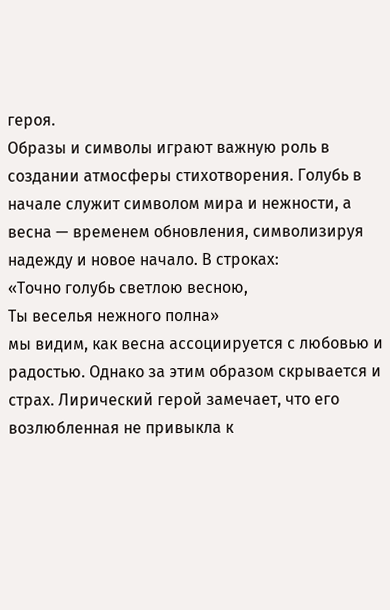героя.
Образы и символы играют важную роль в создании атмосферы стихотворения. Голубь в начале служит символом мира и нежности, а весна — временем обновления, символизируя надежду и новое начало. В строках:
«Точно голубь светлою весною,
Ты веселья нежного полна»
мы видим, как весна ассоциируется с любовью и радостью. Однако за этим образом скрывается и страх. Лирический герой замечает, что его возлюбленная не привыкла к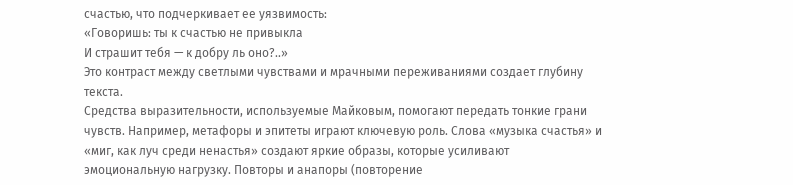счастью, что подчеркивает ее уязвимость:
«Говоришь: ты к счастью не привыкла
И страшит тебя — к добру ль оно?..»
Это контраст между светлыми чувствами и мрачными переживаниями создает глубину текста.
Средства выразительности, используемые Майковым, помогают передать тонкие грани чувств. Например, метафоры и эпитеты играют ключевую роль. Слова «музыка счастья» и «миг, как луч среди ненастья» создают яркие образы, которые усиливают эмоциональную нагрузку. Повторы и анапоры (повторение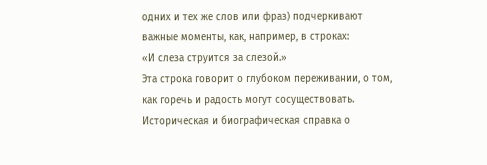одних и тех же слов или фраз) подчеркивают важные моменты, как, например, в строках:
«И слеза струится за слезой.»
Эта строка говорит о глубоком переживании, о том, как горечь и радость могут сосуществовать.
Историческая и биографическая справка о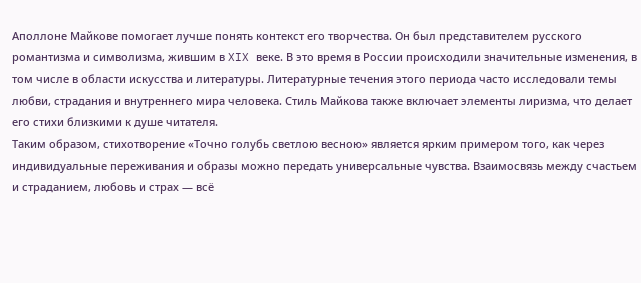Аполлоне Майкове помогает лучше понять контекст его творчества. Он был представителем русского романтизма и символизма, жившим в XIX веке. В это время в России происходили значительные изменения, в том числе в области искусства и литературы. Литературные течения этого периода часто исследовали темы любви, страдания и внутреннего мира человека. Стиль Майкова также включает элементы лиризма, что делает его стихи близкими к душе читателя.
Таким образом, стихотворение «Точно голубь светлою весною» является ярким примером того, как через индивидуальные переживания и образы можно передать универсальные чувства. Взаимосвязь между счастьем и страданием, любовь и страх — всё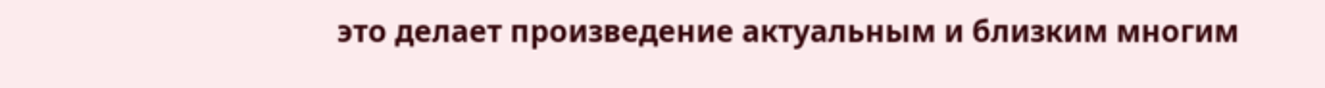это делает произведение актуальным и близким многим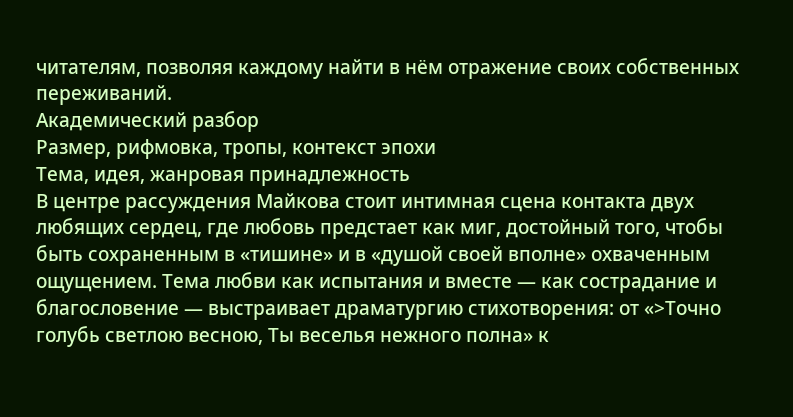читателям, позволяя каждому найти в нём отражение своих собственных переживаний.
Академический разбор
Размер, рифмовка, тропы, контекст эпохи
Тема, идея, жанровая принадлежность
В центре рассуждения Майкова стоит интимная сцена контакта двух любящих сердец, где любовь предстает как миг, достойный того, чтобы быть сохраненным в «тишине» и в «душой своей вполне» охваченным ощущением. Тема любви как испытания и вместе — как сострадание и благословение — выстраивает драматургию стихотворения: от «>Точно голубь светлою весною, Ты веселья нежного полна» к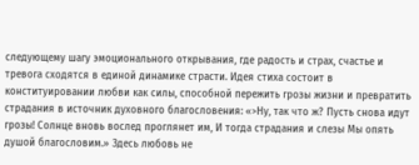следующему шагу эмоционального открывания, где радость и страх, счастье и тревога сходятся в единой динамике страсти. Идея стиха состоит в конституировании любви как силы, способной пережить грозы жизни и превратить страдания в источник духовного благословения: «>Ну, так что ж? Пусть снова идут грозы! Солнце вновь вослед проглянет им, И тогда страдания и слезы Мы опять душой благословим.» Здесь любовь не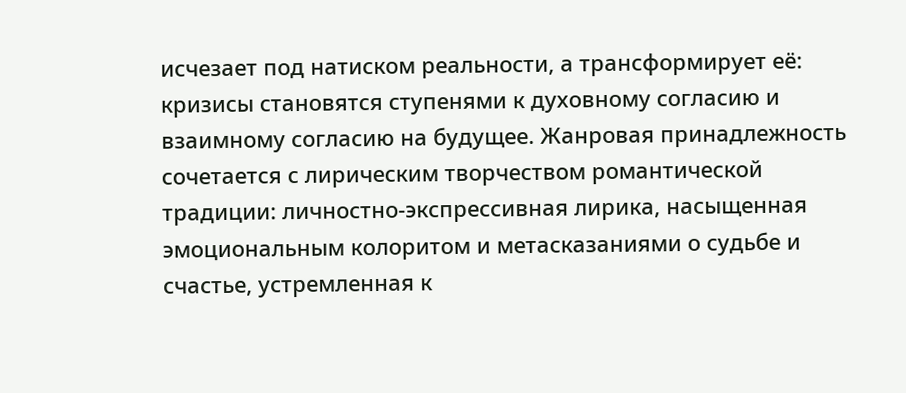исчезает под натиском реальности, а трансформирует её: кризисы становятся ступенями к духовному согласию и взаимному согласию на будущее. Жанровая принадлежность сочетается с лирическим творчеством романтической традиции: личностно-экспрессивная лирика, насыщенная эмоциональным колоритом и метасказаниями о судьбе и счастье, устремленная к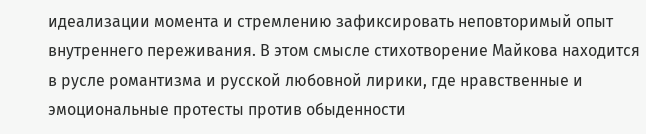идеализации момента и стремлению зафиксировать неповторимый опыт внутреннего переживания. В этом смысле стихотворение Майкова находится в русле романтизма и русской любовной лирики, где нравственные и эмоциональные протесты против обыденности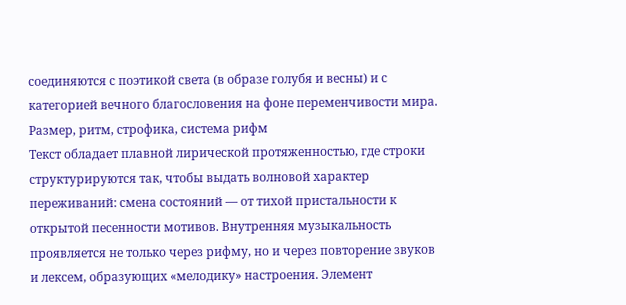соединяются с поэтикой света (в образе голубя и весны) и с категорией вечного благословения на фоне переменчивости мира.
Размер, ритм, строфика, система рифм
Текст обладает плавной лирической протяженностью, где строки структурируются так, чтобы выдать волновой характер переживаний: смена состояний — от тихой пристальности к открытой песенности мотивов. Внутренняя музыкальность проявляется не только через рифму, но и через повторение звуков и лексем, образующих «мелодику» настроения. Элемент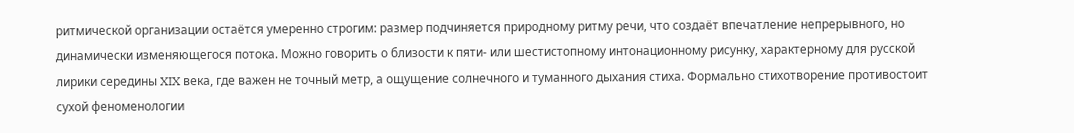ритмической организации остаётся умеренно строгим: размер подчиняется природному ритму речи, что создаёт впечатление непрерывного, но динамически изменяющегося потока. Можно говорить о близости к пяти- или шестистопному интонационному рисунку, характерному для русской лирики середины XIX века, где важен не точный метр, а ощущение солнечного и туманного дыхания стиха. Формально стихотворение противостоит сухой феноменологии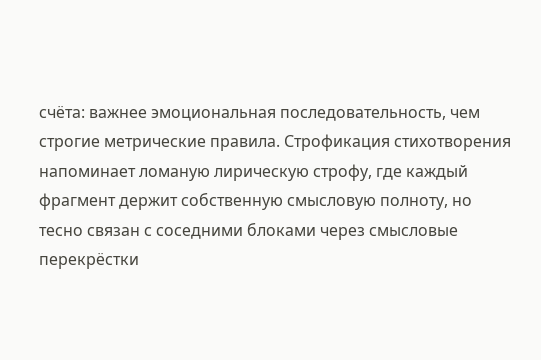счёта: важнее эмоциональная последовательность, чем строгие метрические правила. Строфикация стихотворения напоминает ломаную лирическую строфу, где каждый фрагмент держит собственную смысловую полноту, но тесно связан с соседними блоками через смысловые перекрёстки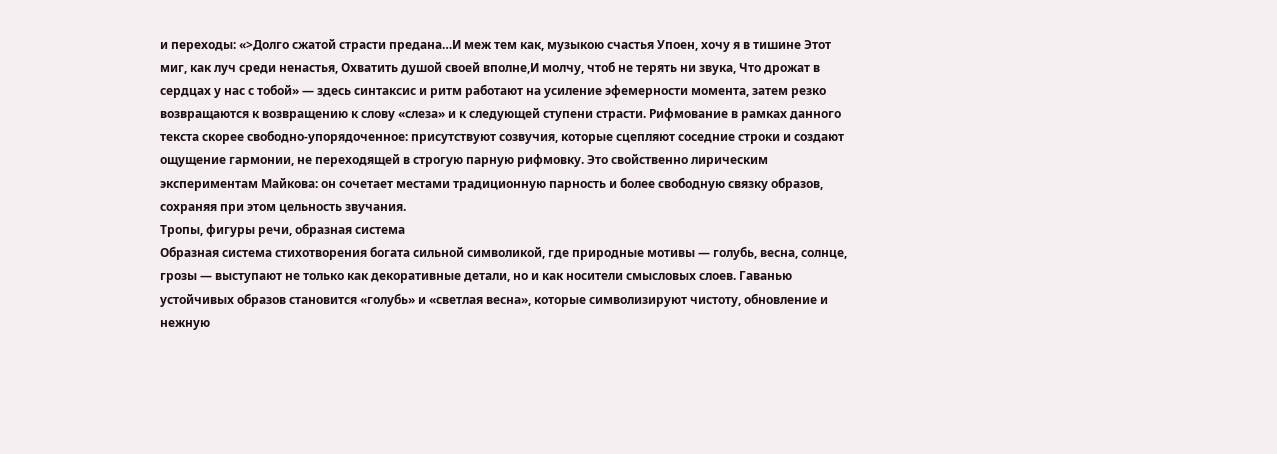и переходы: «>Долго сжатой страсти предана…И меж тем как, музыкою счастья Упоен, хочу я в тишине Этот миг, как луч среди ненастья, Охватить душой своей вполне,И молчу, чтоб не терять ни звука, Что дрожат в сердцах у нас с тобой» — здесь синтаксис и ритм работают на усиление эфемерности момента, затем резко возвращаются к возвращению к слову «слеза» и к следующей ступени страсти. Рифмование в рамках данного текста скорее свободно-упорядоченное: присутствуют созвучия, которые сцепляют соседние строки и создают ощущение гармонии, не переходящей в строгую парную рифмовку. Это свойственно лирическим экспериментам Майкова: он сочетает местами традиционную парность и более свободную связку образов, сохраняя при этом цельность звучания.
Тропы, фигуры речи, образная система
Образная система стихотворения богата сильной символикой, где природные мотивы — голубь, весна, солнце, грозы — выступают не только как декоративные детали, но и как носители смысловых слоев. Гаванью устойчивых образов становится «голубь» и «светлая весна», которые символизируют чистоту, обновление и нежную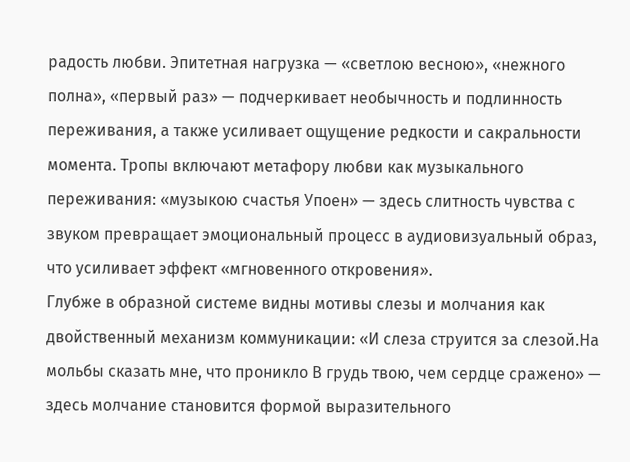радость любви. Эпитетная нагрузка — «светлою весною», «нежного полна», «первый раз» — подчеркивает необычность и подлинность переживания, а также усиливает ощущение редкости и сакральности момента. Тропы включают метафору любви как музыкального переживания: «музыкою счастья Упоен» — здесь слитность чувства с звуком превращает эмоциональный процесс в аудиовизуальный образ, что усиливает эффект «мгновенного откровения».
Глубже в образной системе видны мотивы слезы и молчания как двойственный механизм коммуникации: «И слеза струится за слезой.На мольбы сказать мне, что проникло В грудь твою, чем сердце сражено» — здесь молчание становится формой выразительного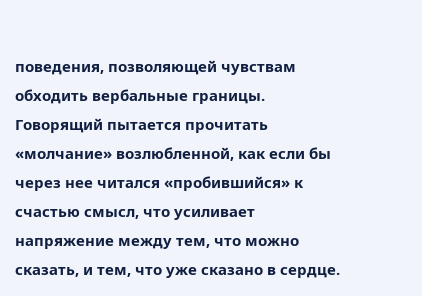поведения, позволяющей чувствам обходить вербальные границы. Говорящий пытается прочитать «молчание» возлюбленной, как если бы через нее читался «пробившийся» к счастью смысл, что усиливает напряжение между тем, что можно сказать, и тем, что уже сказано в сердце.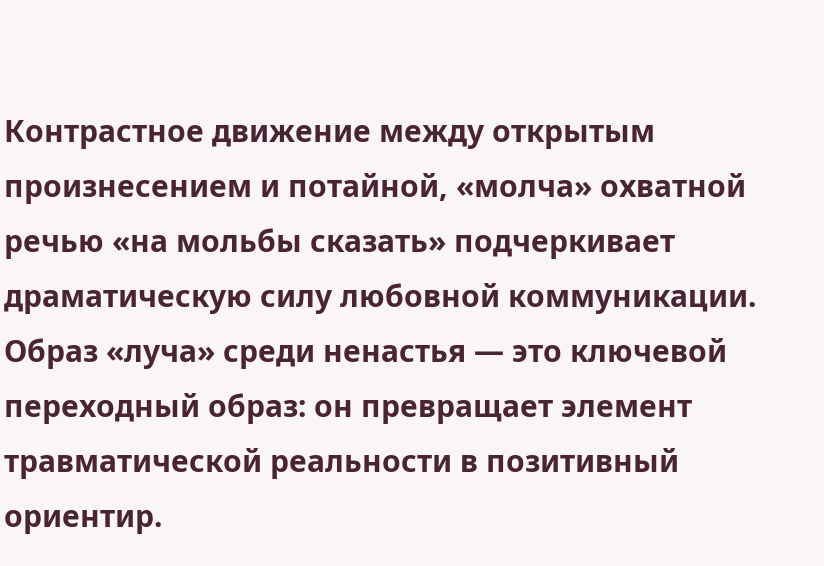Контрастное движение между открытым произнесением и потайной, «молча» охватной речью «на мольбы сказать» подчеркивает драматическую силу любовной коммуникации.
Образ «луча» среди ненастья — это ключевой переходный образ: он превращает элемент травматической реальности в позитивный ориентир.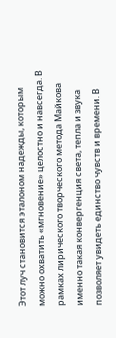Этот луч становится эталоном надежды, которым можно охватить «мгновение» целостно и навсегда. В рамках лирического творческого метода Майкова именно такая конвергенция света, тепла и звука позволяет увидеть единство чувств и времени. В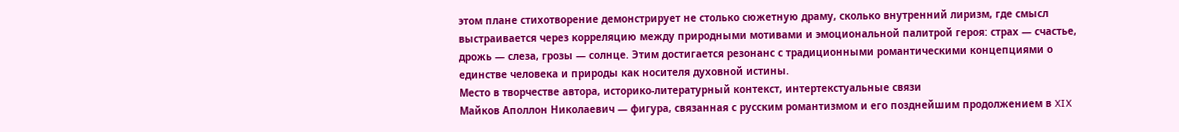этом плане стихотворение демонстрирует не столько сюжетную драму, сколько внутренний лиризм, где смысл выстраивается через корреляцию между природными мотивами и эмоциональной палитрой героя: страх — счастье, дрожь — слеза, грозы — солнце. Этим достигается резонанс с традиционными романтическими концепциями о единстве человека и природы как носителя духовной истины.
Место в творчестве автора, историко-литературный контекст, интертекстуальные связи
Майков Аполлон Николаевич — фигура, связанная с русским романтизмом и его позднейшим продолжением в XIX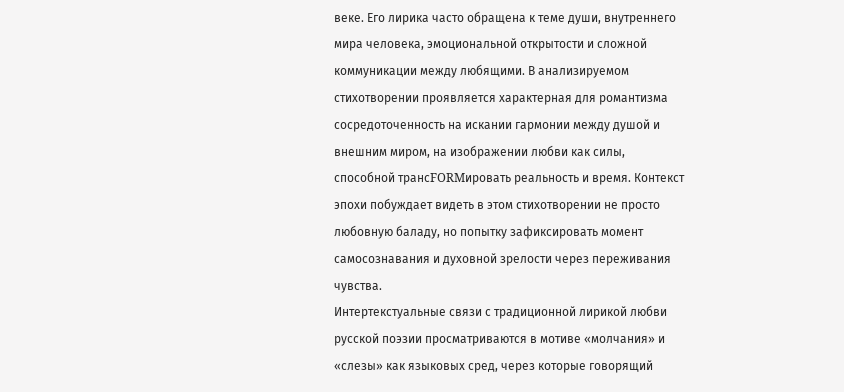веке. Его лирика часто обращена к теме души, внутреннего мира человека, эмоциональной открытости и сложной коммуникации между любящими. В анализируемом стихотворении проявляется характерная для романтизма сосредоточенность на искании гармонии между душой и внешним миром, на изображении любви как силы, способной трансFORMировать реальность и время. Контекст эпохи побуждает видеть в этом стихотворении не просто любовную баладу, но попытку зафиксировать момент самосознавания и духовной зрелости через переживания чувства.
Интертекстуальные связи с традиционной лирикой любви русской поэзии просматриваются в мотиве «молчания» и «слезы» как языковых сред, через которые говорящий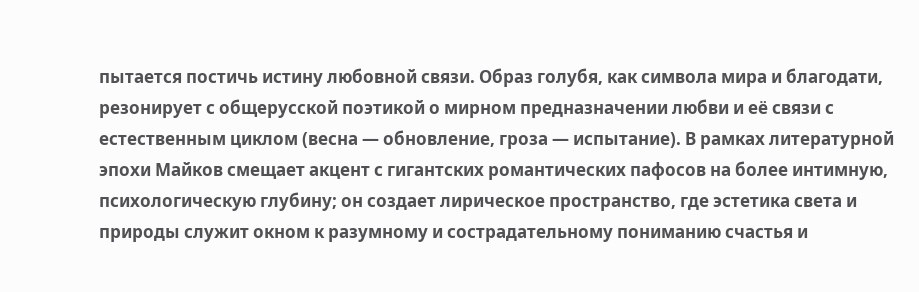пытается постичь истину любовной связи. Образ голубя, как символа мира и благодати, резонирует с общерусской поэтикой о мирном предназначении любви и её связи с естественным циклом (весна — обновление, гроза — испытание). В рамках литературной эпохи Майков смещает акцент с гигантских романтических пафосов на более интимную, психологическую глубину; он создает лирическое пространство, где эстетика света и природы служит окном к разумному и сострадательному пониманию счастья и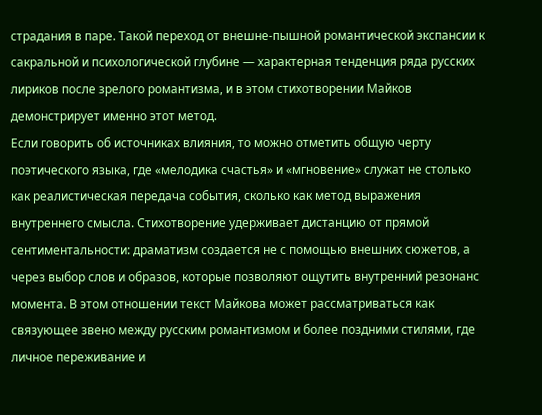страдания в паре. Такой переход от внешне-пышной романтической экспансии к сакральной и психологической глубине — характерная тенденция ряда русских лириков после зрелого романтизма, и в этом стихотворении Майков демонстрирует именно этот метод.
Если говорить об источниках влияния, то можно отметить общую черту поэтического языка, где «мелодика счастья» и «мгновение» служат не столько как реалистическая передача события, сколько как метод выражения внутреннего смысла. Стихотворение удерживает дистанцию от прямой сентиментальности: драматизм создается не с помощью внешних сюжетов, а через выбор слов и образов, которые позволяют ощутить внутренний резонанс момента. В этом отношении текст Майкова может рассматриваться как связующее звено между русским романтизмом и более поздними стилями, где личное переживание и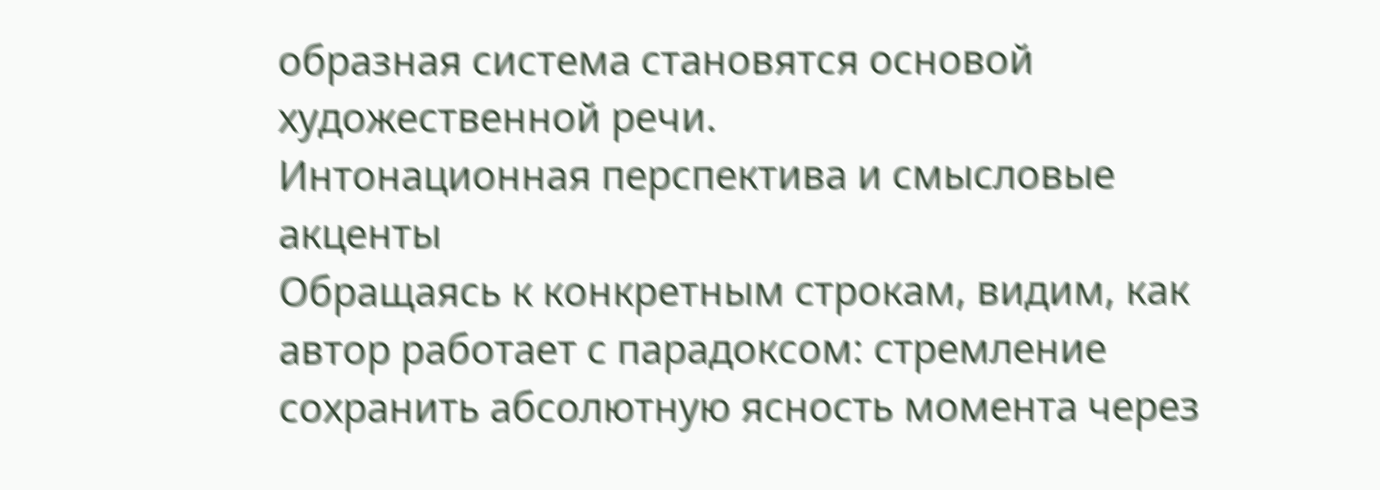образная система становятся основой художественной речи.
Интонационная перспектива и смысловые акценты
Обращаясь к конкретным строкам, видим, как автор работает с парадоксом: стремление сохранить абсолютную ясность момента через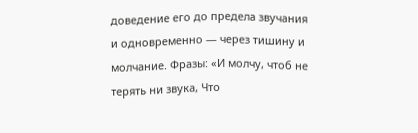доведение его до предела звучания и одновременно — через тишину и молчание. Фразы: «И молчу, чтоб не терять ни звука, Что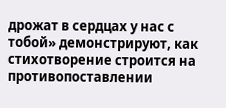дрожат в сердцах у нас с тобой» демонстрируют, как стихотворение строится на противопоставлении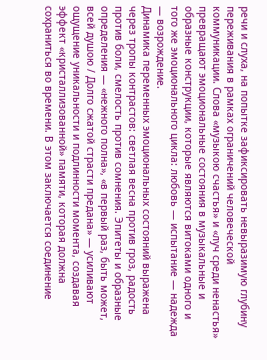речи и слуха, на попытке зафиксировать невыразимую глубину переживания в рамках ограничений человеческой коммуникации. Слова «музыкою счастья» и «луч среди ненастья» превращают эмоциональные состояния в музыкальные и образные конструкции, которые являются витоками одного и того же эмоционального цикла: любовь — испытание — надежда — возрождение.
Динамика переменных эмоциональных состояний выражена через тропы контрастов: светлая весна против гроз, радость против боли, смелость против сомнения. Эпитеты и образные определения — «нежного полна», «в первый раз, быть может, всей душою / Долго сжатой страсти предана» — усиливают ощущение уникальности и подлинности момента, создавая эффект «кристаллизованной» памяти, которая должна сохраниться во времени. В этом заключается соединение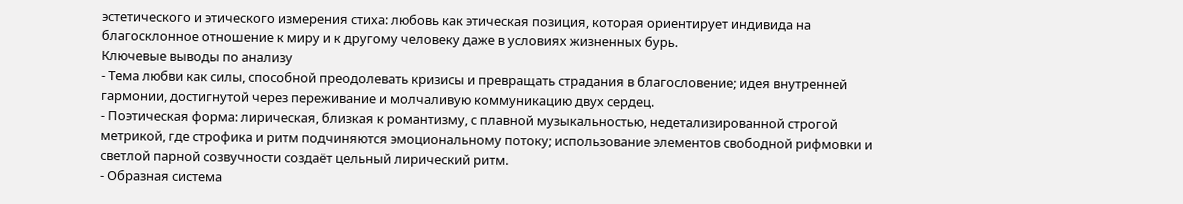эстетического и этического измерения стиха: любовь как этическая позиция, которая ориентирует индивида на благосклонное отношение к миру и к другому человеку даже в условиях жизненных бурь.
Ключевые выводы по анализу
- Тема любви как силы, способной преодолевать кризисы и превращать страдания в благословение; идея внутренней гармонии, достигнутой через переживание и молчаливую коммуникацию двух сердец.
- Поэтическая форма: лирическая, близкая к романтизму, с плавной музыкальностью, недетализированной строгой метрикой, где строфика и ритм подчиняются эмоциональному потоку; использование элементов свободной рифмовки и светлой парной созвучности создаёт цельный лирический ритм.
- Образная система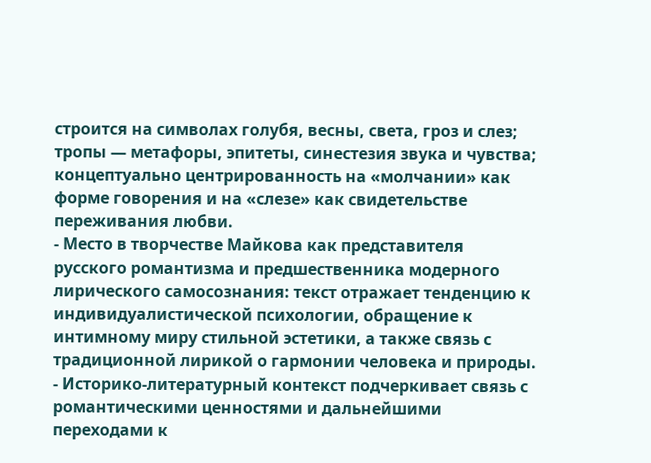строится на символах голубя, весны, света, гроз и слез; тропы — метафоры, эпитеты, синестезия звука и чувства; концептуально центрированность на «молчании» как форме говорения и на «слезе» как свидетельстве переживания любви.
- Место в творчестве Майкова как представителя русского романтизма и предшественника модерного лирического самосознания: текст отражает тенденцию к индивидуалистической психологии, обращение к интимному миру стильной эстетики, а также связь с традиционной лирикой о гармонии человека и природы.
- Историко-литературный контекст подчеркивает связь с романтическими ценностями и дальнейшими переходами к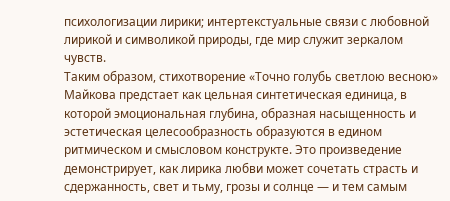психологизации лирики; интертекстуальные связи с любовной лирикой и символикой природы, где мир служит зеркалом чувств.
Таким образом, стихотворение «Точно голубь светлою весною» Майкова предстает как цельная синтетическая единица, в которой эмоциональная глубина, образная насыщенность и эстетическая целесообразность образуются в едином ритмическом и смысловом конструкте. Это произведение демонстрирует, как лирика любви может сочетать страсть и сдержанность, свет и тьму, грозы и солнце — и тем самым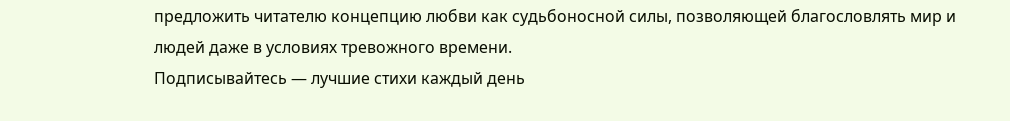предложить читателю концепцию любви как судьбоносной силы, позволяющей благословлять мир и людей даже в условиях тревожного времени.
Подписывайтесь — лучшие стихи каждый день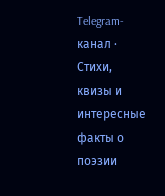Telegram-канал · Стихи, квизы и интересные факты о поэзии